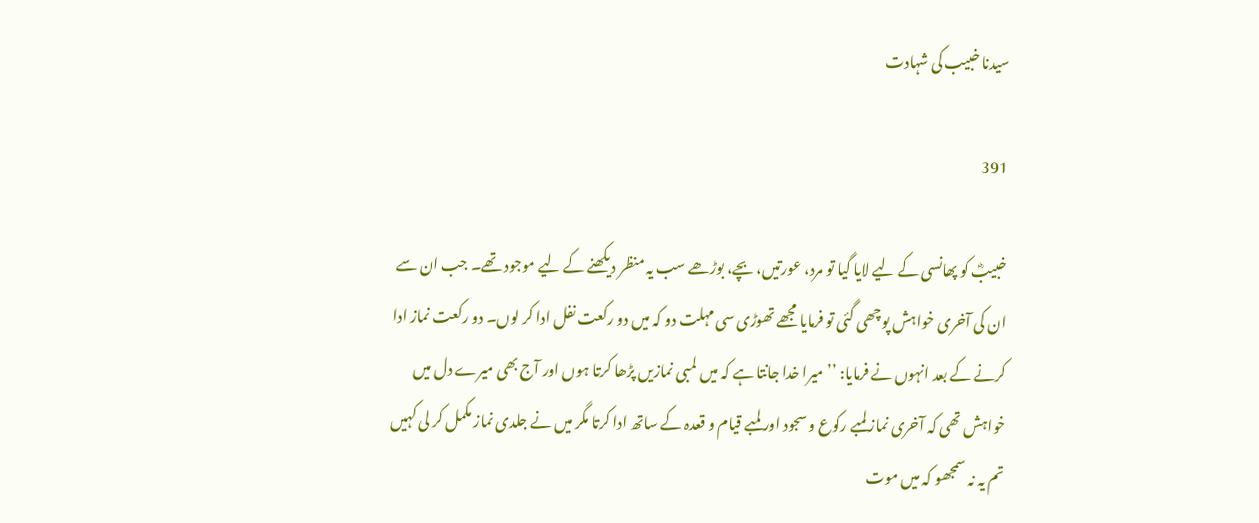سیدنا خبیب کی شہادت

391

خبیبؓ کو پھانسی کے لیے لایا گیا تو مرد، عورتیں، بچے، بوڑھے سب یہ منظر دیکھنے کے لیے موجود تھے۔ جب ان سے ان کی آخری خواہش پوچھی گئی تو فرمایا مجھے تھوڑی سی مہلت دو کہ میں دو رکعت نفل ادا کر لوں۔ دو رکعت نماز ادا کرنے کے بعد انہوں نے فرمایا: ’’میرا خدا جانتا ہے کہ میں لمبی نمازیں پڑھا کرتا ہوں اور آج بھی میرے دل میں خواہش تھی کہ آخری نماز لمبے رکوع و سجود اور لمبے قیام و قعدہ کے ساتھ ادا کرتا مگر میں نے جلدی نماز مکمل کر لی کہیں تم یہ نہ سمجھو کہ میں موت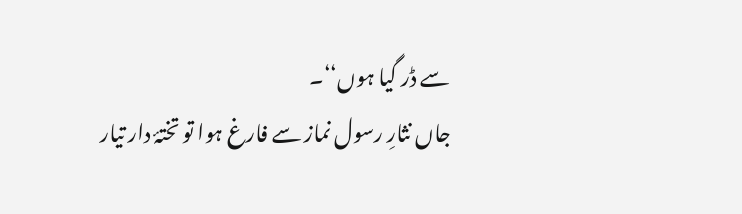سے ڈر گیا ہوں‘‘۔
جاں نثارِ رسول نماز سے فارغ ہوا تو تختۂ دار تیار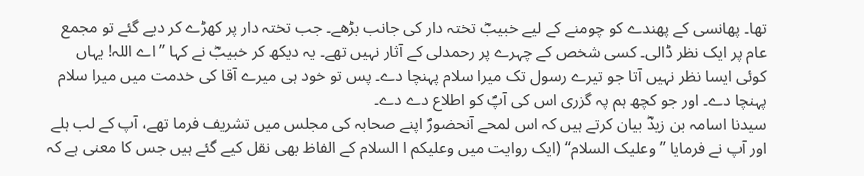تھا۔ پھانسی کے پھندے کو چومنے کے لیے خبیبؓ تختہ دار کی جانب بڑھے۔ جب تختہ دار پر کھڑے کر دیے گئے تو مجمع عام پر ایک نظر ڈالی۔ کسی شخص کے چہرے پر رحمدلی کے آثار نہیں تھے۔ یہ دیکھ کر خبیبؓ نے کہا ’’اے اللہ! یہاں کوئی ایسا نظر نہیں آتا جو تیرے رسول تک میرا سلام پہنچا دے۔ پس تو خود ہی میرے آقا کی خدمت میں میرا سلام پہنچا دے۔ اور جو کچھ ہم پہ گزری اس کی آپؐ کو اطلاع دے دے۔
سیدنا اسامہ بن زیدؓ بیان کرتے ہیں کہ اس لمحے آنحضورؐ اپنے صحابہ کی مجلس میں تشریف فرما تھے، آپ کے لب ہلے اور آپ نے فرمایا ’’وعلیک السلام‘‘ (ایک روایت میں وعلیکم ا السلام کے الفاظ بھی نقل کیے گئے ہیں جس کا معنی ہے کہ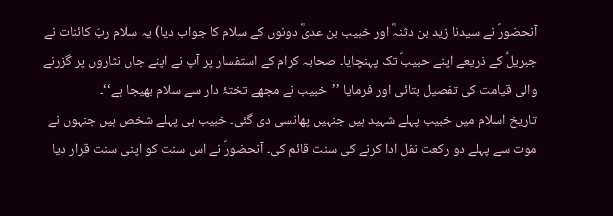آنحضورؐ نے سیدنا زید بن دثنہؓ اور خبیب بن عدیؓ دونوں کے سلام کا جواب دیا) یہ سلام ربّ کائنات نے جبریلؑ کے ذریعے اپنے حبیبؐ تک پہنچایا۔ صحابہ کرام کے استفسار پر آپ نے اپنے جاں نثاروں پر گزرنے والی قیامت کی تفصیل بتائی اور فرمایا ’’خبیب نے مجھے تختۂ دار سے سلام بھیجا ہے‘‘۔
تاریخ اسلام میں خبیب پہلے شہید ہیں جنہیں پھانسی دی گئی۔ خبیب ہی پہلے شخص ہیں جنہوں نے موت سے پہلے دو رکعت نفل ادا کرنے کی سنت قائم کی۔ آنحضورؐ نے اس سنت کو اپنی سنت قرار دیا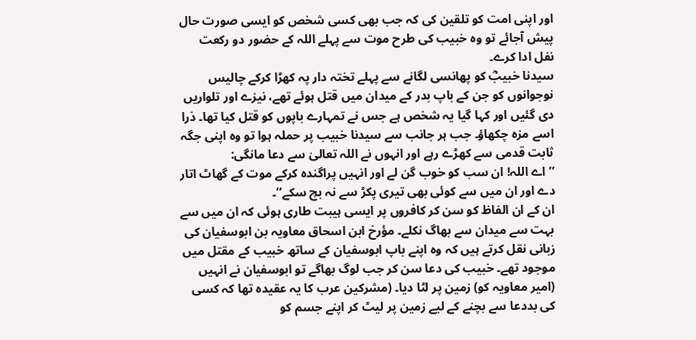اور اپنی امت کو تلقین کی کہ جب بھی کسی شخص کو ایسی صورت حال پیش آجائے تو وہ خبیب کی طرح موت سے پہلے اللہ کے حضور دو رکعت نفل ادا کرے۔
سیدنا خبیبؓ کو پھانسی لگانے سے پہلے تختہ دار پہ کھڑا کرکے چالیس نوجوانوں کو جن کے باپ بدر کے میدان میں قتل ہوئے تھے، نیزے اور تلواریں دی گئیں اور کہا گیا یہ شخص ہے جس نے تمہارے باپوں کو قتل کیا تھا۔ ذرا اسے مزہ چکھاؤ۔ جب ہر جانب سے سیدنا خبیب پر حملہ ہوا تو وہ اپنی جگہ ثابت قدمی سے کھڑے رہے اور انہوں نے اللہ تعالیٰ سے دعا مانگی:
’’اے اللہ! ان سب کو خوب گن لے اور انہیں پراگندہ کرکے موت کے گھاٹ اتار دے اور ان میں سے کوئی بھی تیری پکڑ سے نہ بچ سکے‘‘۔
ان کے ان الفاظ کو سن کر کافروں پر ایسی ہیبت طاری ہوئی کہ ان میں سے بہت سے میدان سے بھاگ نکلے۔ مؤرخ ابن اسحاق معاویہ بن ابوسفیان کی زبانی نقل کرتے ہیں کہ وہ اپنے باپ ابوسفیان کے ساتھ خبیب کے مقتل میں موجود تھے۔ خبیب کی دعا سن کر جب لوگ بھاگے تو ابوسفیان نے انہیں (امیر معاویہ کو) زمین پر لٹا دیا۔ (مشرکین عرب کا یہ عقیدہ تھا کہ کسی کی بددعا سے بچنے کے لیے زمین پر لیٹ کر اپنے جسم کو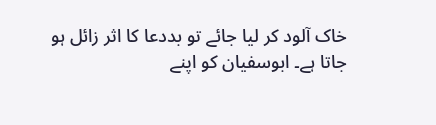خاک آلود کر لیا جائے تو بددعا کا اثر زائل ہو جاتا ہے۔ ابوسفیان کو اپنے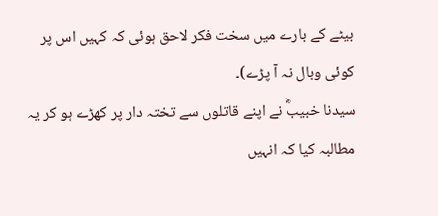بیٹے کے بارے میں سخت فکر لاحق ہوئی کہ کہیں اس پر کوئی وبال نہ آ پڑے)۔
سیدنا خبیبؓ نے اپنے قاتلوں سے تختہ دار پر کھڑے ہو کر یہ مطالبہ کیا کہ انہیں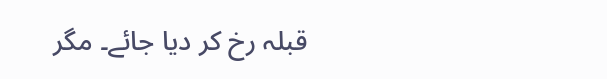قبلہ رخ کر دیا جائے۔ مگر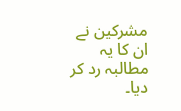مشرکین نے ان کا یہ مطالبہ رد کر دیا۔